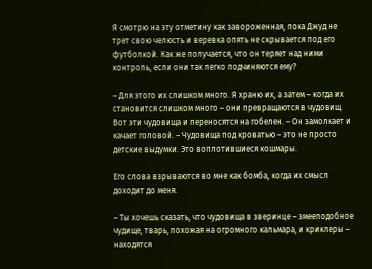Я смотрю на эту отметину как завороженная, пока Джуд не трет свою челюсть и веревка опять не скрывается под его футболкой. Как же получается, что он теряет над ними контроль, если они так легко подчиняются ему?

– Для этого их слишком много. Я храню их, а затем – когда их становится слишком много – они превращаются в чудовищ. Вот эти чудовища и переносятся на гобелен. – Он замолкает и качает головой. – Чудовища под кроватью – это не просто детские выдумки. Это воплотившиеся кошмары.

Его слова взрываются во мне как бомба, когда их смысл доходит до меня.

– Ты хочешь сказать, что чудовища в зверинце – змееподобное чудище, тварь, похожая на огромного кальмара, и криклеры – находятся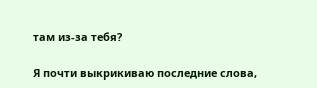там из-за тебя?

Я почти выкрикиваю последние слова,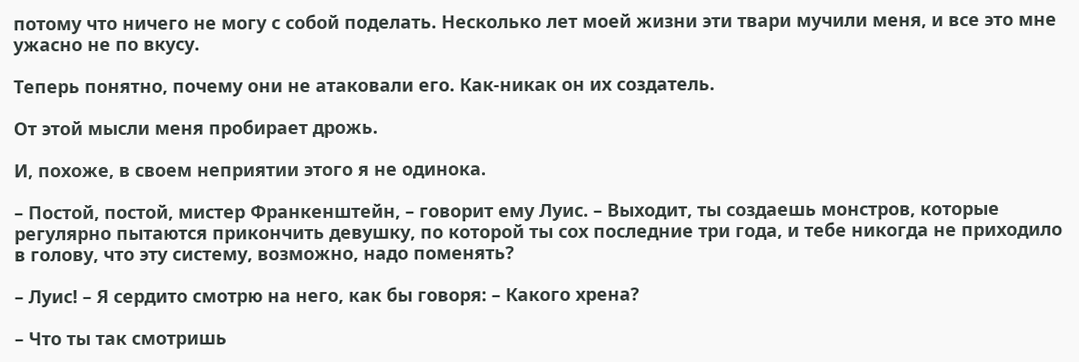потому что ничего не могу с собой поделать. Несколько лет моей жизни эти твари мучили меня, и все это мне ужасно не по вкусу.

Теперь понятно, почему они не атаковали его. Как-никак он их создатель.

От этой мысли меня пробирает дрожь.

И, похоже, в своем неприятии этого я не одинока.

– Постой, постой, мистер Франкенштейн, – говорит ему Луис. – Выходит, ты создаешь монстров, которые регулярно пытаются прикончить девушку, по которой ты сох последние три года, и тебе никогда не приходило в голову, что эту систему, возможно, надо поменять?

– Луис! – Я сердито смотрю на него, как бы говоря: – Какого хрена?

– Что ты так смотришь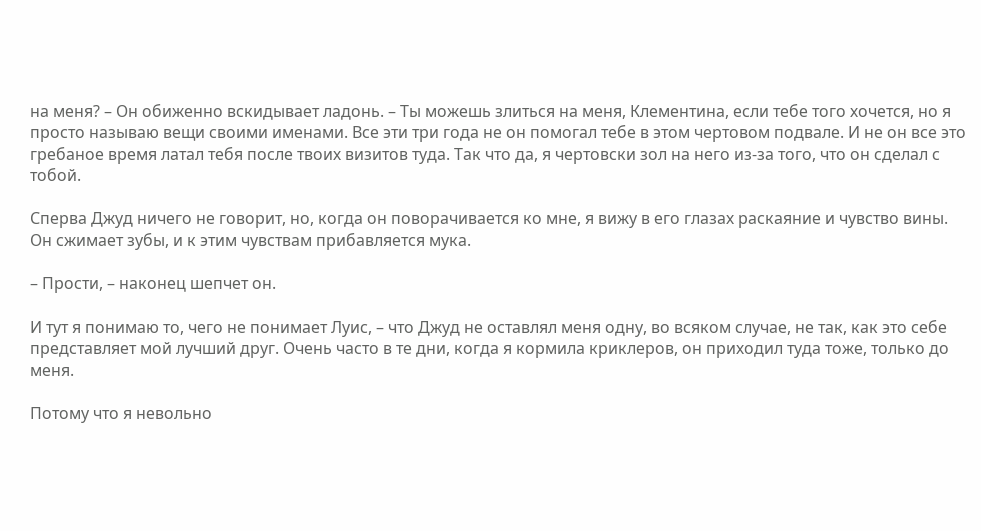на меня? – Он обиженно вскидывает ладонь. – Ты можешь злиться на меня, Клементина, если тебе того хочется, но я просто называю вещи своими именами. Все эти три года не он помогал тебе в этом чертовом подвале. И не он все это гребаное время латал тебя после твоих визитов туда. Так что да, я чертовски зол на него из-за того, что он сделал с тобой.

Сперва Джуд ничего не говорит, но, когда он поворачивается ко мне, я вижу в его глазах раскаяние и чувство вины. Он сжимает зубы, и к этим чувствам прибавляется мука.

– Прости, – наконец шепчет он.

И тут я понимаю то, чего не понимает Луис, – что Джуд не оставлял меня одну, во всяком случае, не так, как это себе представляет мой лучший друг. Очень часто в те дни, когда я кормила криклеров, он приходил туда тоже, только до меня.

Потому что я невольно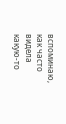вспоминаю, как часто видела какую-то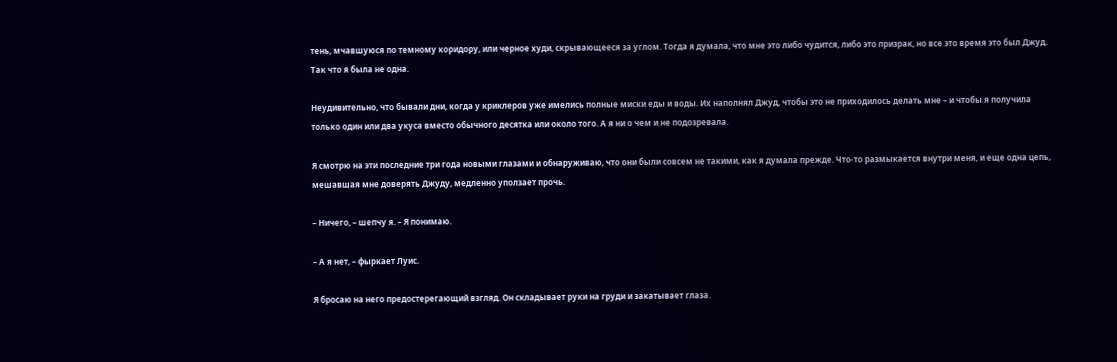тень, мчавшуюся по темному коридору, или черное худи, скрывающееся за углом. Тогда я думала, что мне это либо чудится, либо это призрак, но все это время это был Джуд. Так что я была не одна.

Неудивительно, что бывали дни, когда у криклеров уже имелись полные миски еды и воды. Их наполнял Джуд, чтобы это не приходилось делать мне – и чтобы я получила только один или два укуса вместо обычного десятка или около того. А я ни о чем и не подозревала.

Я смотрю на эти последние три года новыми глазами и обнаруживаю, что они были совсем не такими, как я думала прежде. Что-то размыкается внутри меня, и еще одна цепь, мешавшая мне доверять Джуду, медленно уползает прочь.

– Ничего, – шепчу я. – Я понимаю.

– А я нет, – фыркает Луис.

Я бросаю на него предостерегающий взгляд. Он складывает руки на груди и закатывает глаза.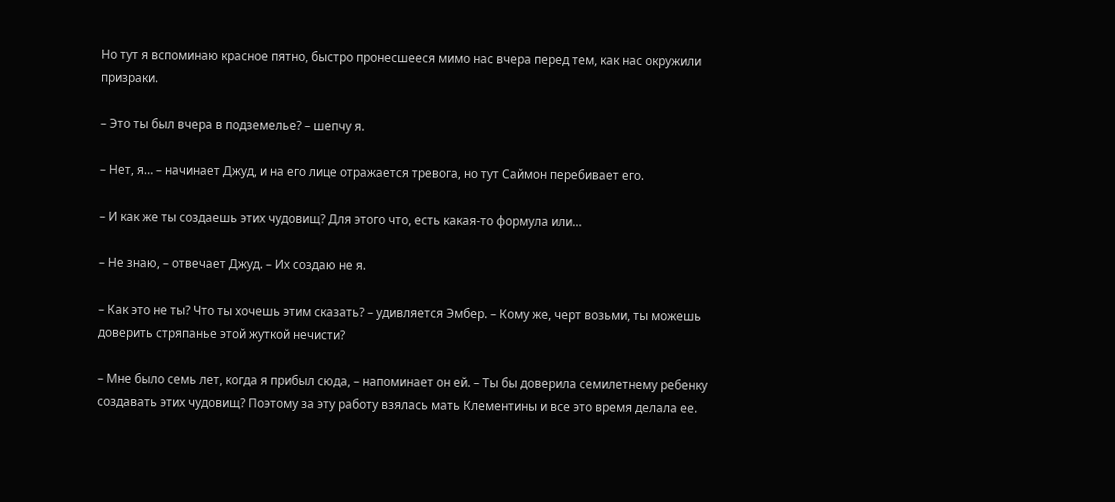Но тут я вспоминаю красное пятно, быстро пронесшееся мимо нас вчера перед тем, как нас окружили призраки.

– Это ты был вчера в подземелье? – шепчу я.

– Нет, я… – начинает Джуд, и на его лице отражается тревога, но тут Саймон перебивает его.

– И как же ты создаешь этих чудовищ? Для этого что, есть какая-то формула или…

– Не знаю, – отвечает Джуд. – Их создаю не я.

– Как это не ты? Что ты хочешь этим сказать? – удивляется Эмбер. – Кому же, черт возьми, ты можешь доверить стряпанье этой жуткой нечисти?

– Мне было семь лет, когда я прибыл сюда, – напоминает он ей. – Ты бы доверила семилетнему ребенку создавать этих чудовищ? Поэтому за эту работу взялась мать Клементины и все это время делала ее.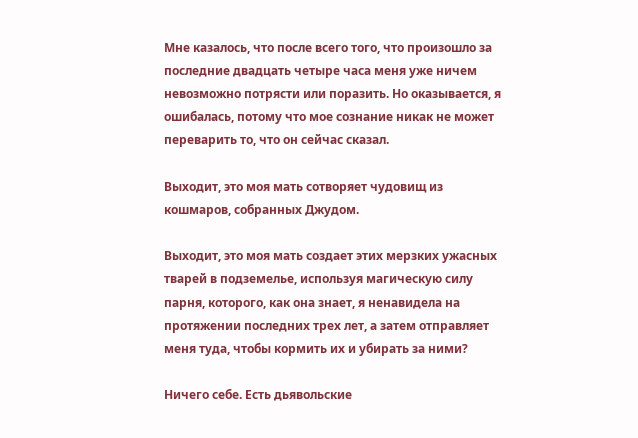Мне казалось, что после всего того, что произошло за последние двадцать четыре часа меня уже ничем невозможно потрясти или поразить. Но оказывается, я ошибалась, потому что мое сознание никак не может переварить то, что он сейчас сказал.

Выходит, это моя мать сотворяет чудовищ из кошмаров, собранных Джудом.

Выходит, это моя мать создает этих мерзких ужасных тварей в подземелье, используя магическую силу парня, которого, как она знает, я ненавидела на протяжении последних трех лет, а затем отправляет меня туда, чтобы кормить их и убирать за ними?

Ничего себе. Есть дьявольские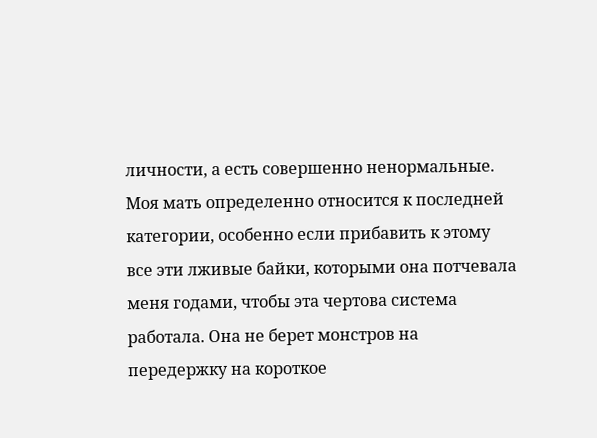личности, а есть совершенно ненормальные. Моя мать определенно относится к последней категории, особенно если прибавить к этому все эти лживые байки, которыми она потчевала меня годами, чтобы эта чертова система работала. Она не берет монстров на передержку на короткое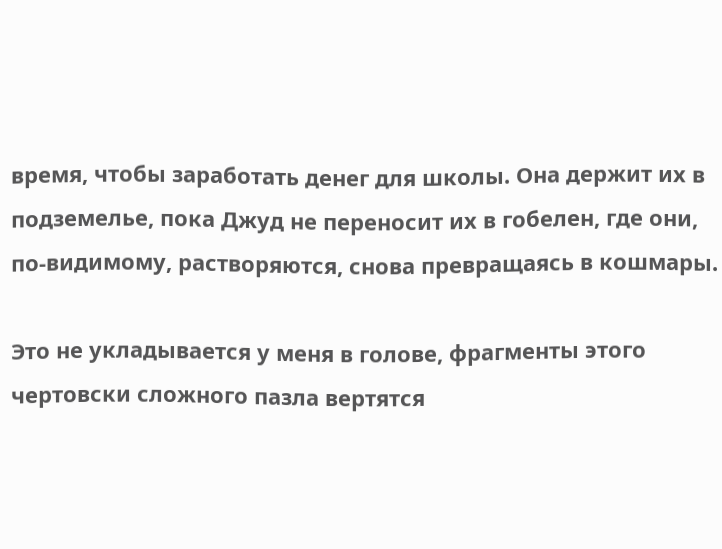время, чтобы заработать денег для школы. Она держит их в подземелье, пока Джуд не переносит их в гобелен, где они, по-видимому, растворяются, снова превращаясь в кошмары.

Это не укладывается у меня в голове, фрагменты этого чертовски сложного пазла вертятся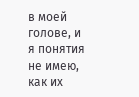в моей голове, и я понятия не имею, как их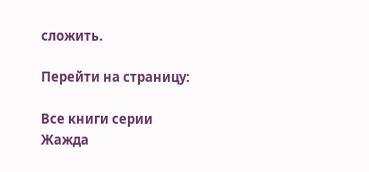сложить.

Перейти на страницу:

Все книги серии Жажда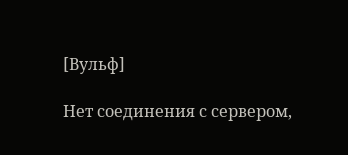[Вульф]

Нет соединения с сервером,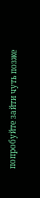попробуйте зайти чуть позже